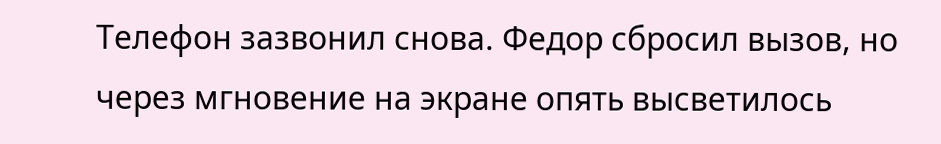Телефон зазвонил снова. Федор сбросил вызов, но через мгновение на экране опять высветилось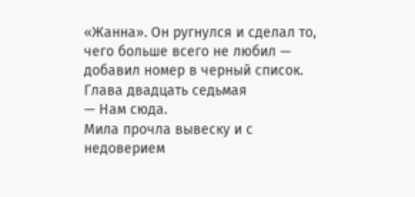«Жанна». Он ругнулся и сделал то, чего больше всего не любил — добавил номер в черный список.
Глава двадцать седьмая
— Нам сюда.
Мила прочла вывеску и с недоверием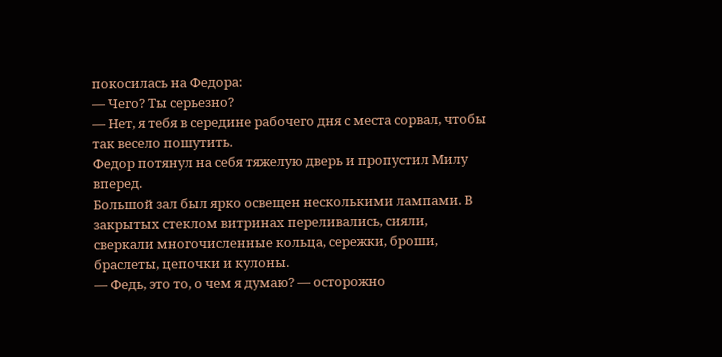покосилась на Федора:
— Чего? Ты серьезно?
— Нет, я тебя в середине рабочего дня с места сорвал, чтобы так весело пошутить.
Федор потянул на себя тяжелую дверь и пропустил Милу вперед.
Большой зал был ярко освещен несколькими лампами. В закрытых стеклом витринах переливались, сияли, сверкали многочисленные кольца, сережки, броши, браслеты, цепочки и кулоны.
— Федь, это то, о чем я думаю? — осторожно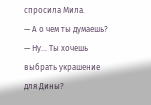спросила Мила.
— А о чем ты думаешь?
— Ну… Ты хочешь выбрать украшение для Дины?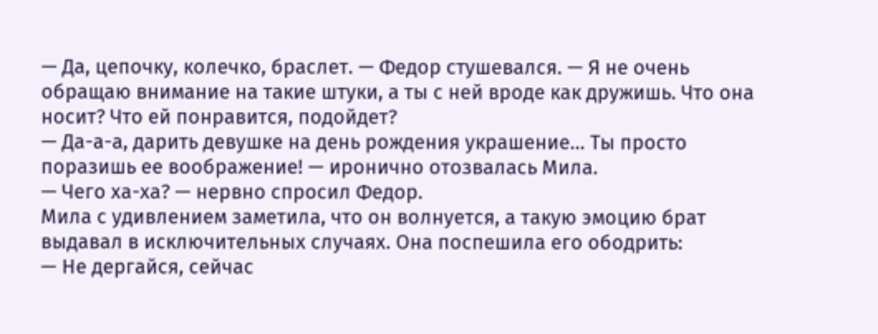— Да, цепочку, колечко, браслет. — Федор стушевался. — Я не очень обращаю внимание на такие штуки, а ты с ней вроде как дружишь. Что она носит? Что ей понравится, подойдет?
— Да-а-а, дарить девушке на день рождения украшение… Ты просто поразишь ее воображение! — иронично отозвалась Мила.
— Чего ха-ха? — нервно спросил Федор.
Мила с удивлением заметила, что он волнуется, а такую эмоцию брат выдавал в исключительных случаях. Она поспешила его ободрить:
— Не дергайся, сейчас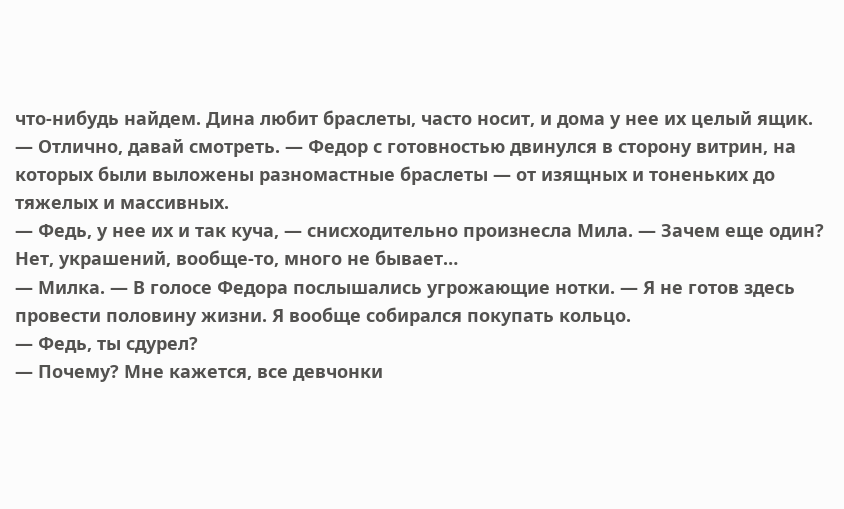что-нибудь найдем. Дина любит браслеты, часто носит, и дома у нее их целый ящик.
— Отлично, давай смотреть. — Федор с готовностью двинулся в сторону витрин, на которых были выложены разномастные браслеты — от изящных и тоненьких до тяжелых и массивных.
— Федь, у нее их и так куча, — снисходительно произнесла Мила. — Зачем еще один? Нет, украшений, вообще-то, много не бывает…
— Милка. — В голосе Федора послышались угрожающие нотки. — Я не готов здесь провести половину жизни. Я вообще собирался покупать кольцо.
— Федь, ты сдурел?
— Почему? Мне кажется, все девчонки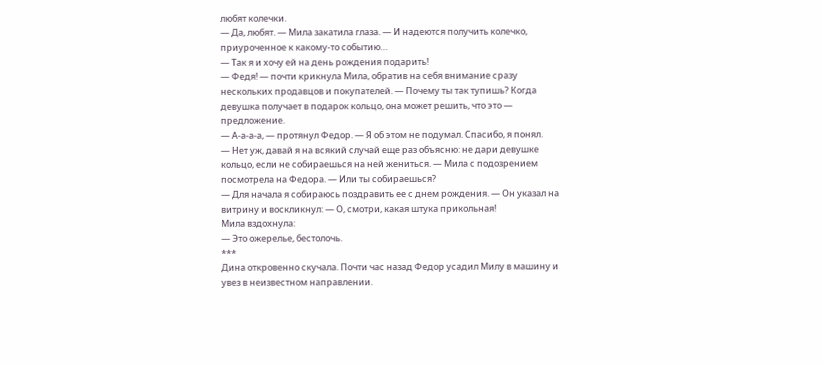любят колечки.
— Да, любят. — Мила закатила глаза. — И надеются получить колечко, приуроченное к какому-то событию…
— Так я и хочу ей на день рождения подарить!
— Федя! — почти крикнула Мила, обратив на себя внимание сразу нескольких продавцов и покупателей. — Почему ты так тупишь? Когда девушка получает в подарок кольцо, она может решить, что это — предложение.
— А-а-а-а, — протянул Федор. — Я об этом не подумал. Спасибо, я понял.
— Нет уж, давай я на всякий случай еще раз объясню: не дари девушке кольцо, если не собираешься на ней жениться. — Мила с подозрением посмотрела на Федора. — Или ты собираешься?
— Для начала я собираюсь поздравить ее с днем рождения. — Он указал на витрину и воскликнул: — О, смотри, какая штука прикольная!
Мила вздохнула:
— Это ожерелье, бестолочь.
***
Дина откровенно скучала. Почти час назад Федор усадил Милу в машину и увез в неизвестном направлении.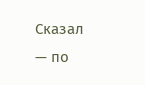Сказал — по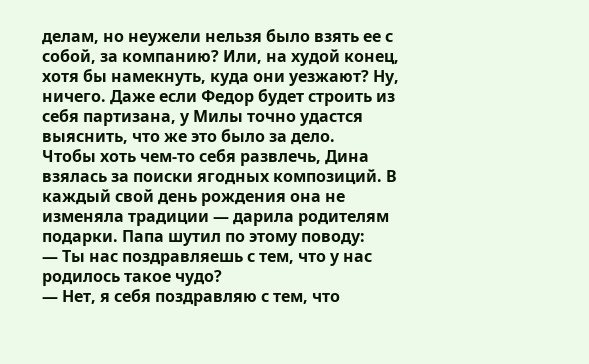делам, но неужели нельзя было взять ее с собой, за компанию? Или, на худой конец, хотя бы намекнуть, куда они уезжают? Ну, ничего. Даже если Федор будет строить из себя партизана, у Милы точно удастся выяснить, что же это было за дело.
Чтобы хоть чем-то себя развлечь, Дина взялась за поиски ягодных композиций. В каждый свой день рождения она не изменяла традиции — дарила родителям подарки. Папа шутил по этому поводу:
— Ты нас поздравляешь с тем, что у нас родилось такое чудо?
— Нет, я себя поздравляю с тем, что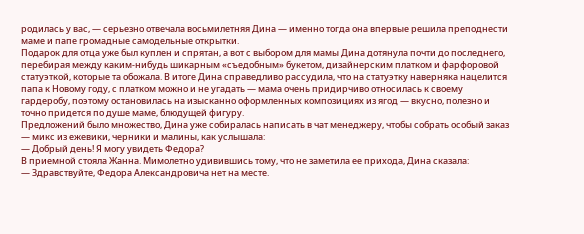родилась у вас, — серьезно отвечала восьмилетняя Дина — именно тогда она впервые решила преподнести маме и папе громадные самодельные открытки.
Подарок для отца уже был куплен и спрятан, а вот с выбором для мамы Дина дотянула почти до последнего, перебирая между каким-нибудь шикарным «съедобным» букетом, дизайнерским платком и фарфоровой статуэткой, которые та обожала. В итоге Дина справедливо рассудила, что на статуэтку наверняка нацелится папа к Новому году, с платком можно и не угадать — мама очень придирчиво относилась к своему гардеробу, поэтому остановилась на изысканно оформленных композициях из ягод — вкусно, полезно и точно придется по душе маме, блюдущей фигуру.
Предложений было множество, Дина уже собиралась написать в чат менеджеру, чтобы собрать особый заказ — микс из ежевики, черники и малины, как услышала:
— Добрый день! Я могу увидеть Федора?
В приемной стояла Жанна. Мимолетно удивившись тому, что не заметила ее прихода, Дина сказала:
— Здравствуйте, Федора Александровича нет на месте.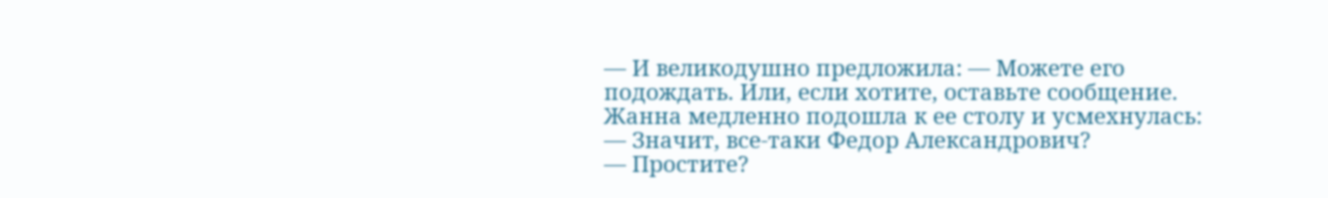— И великодушно предложила: — Можете его подождать. Или, если хотите, оставьте сообщение.
Жанна медленно подошла к ее столу и усмехнулась:
— Значит, все-таки Федор Александрович?
— Простите?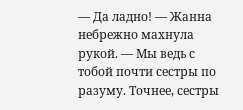— Да ладно! — Жанна небрежно махнула рукой. — Мы ведь с тобой почти сестры по разуму. Точнее, сестры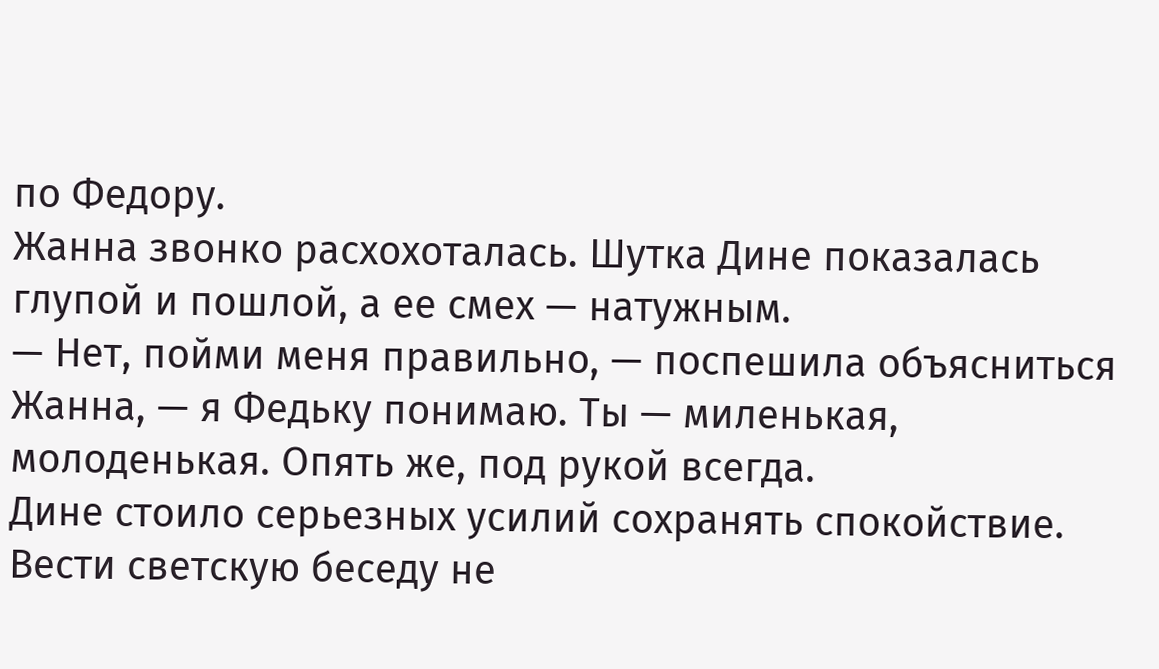по Федору.
Жанна звонко расхохоталась. Шутка Дине показалась глупой и пошлой, а ее смех — натужным.
— Нет, пойми меня правильно, — поспешила объясниться Жанна, — я Федьку понимаю. Ты — миленькая, молоденькая. Опять же, под рукой всегда.
Дине стоило серьезных усилий сохранять спокойствие. Вести светскую беседу не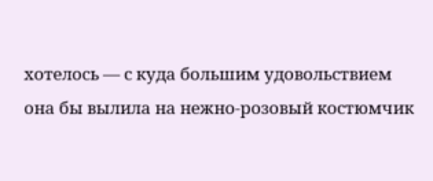хотелось — с куда большим удовольствием она бы вылила на нежно-розовый костюмчик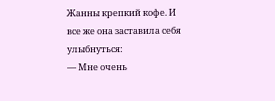Жанны крепкий кофе. И все же она заставила себя улыбнуться:
— Мне очень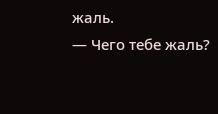жаль.
— Чего тебе жаль?